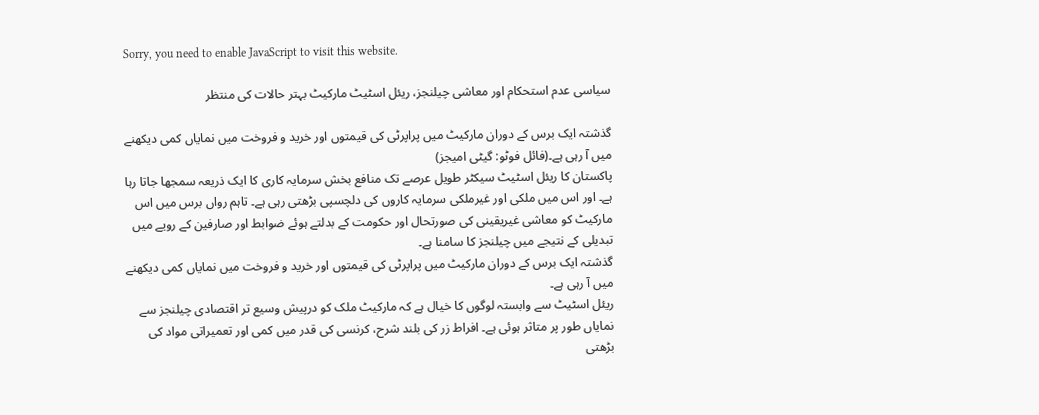Sorry, you need to enable JavaScript to visit this website.

سیاسی عدم استحکام اور معاشی چیلنجز، ریئل اسٹیٹ مارکیٹ بہتر حالات کی منتظر

گذشتہ ایک برس کے دوران مارکیٹ میں پراپرٹی کی قیمتوں اور خرید و فروخت میں نمایاں کمی دیکھنے میں آ رہی ہے۔(فائل فوٹو: گیٹی امیجز)
پاکستان کا ریئل اسٹیٹ سیکٹر طویل عرصے تک منافع بخش سرمایہ کاری کا ایک ذریعہ سمجھا جاتا رہا ہے۔ اور اس میں ملکی اور غیرملکی سرمایہ کاروں کی دلچسپی بڑھتی رہی ہے۔ تاہم رواں برس میں اس مارکیٹ کو معاشی غیریقینی کی صورتحال اور حکومت کے بدلتے ہوئے ضوابط اور صارفین کے رویے میں تبدیلی کے نتیجے میں چیلنجز کا سامنا ہے۔
گذشتہ ایک برس کے دوران مارکیٹ میں پراپرٹی کی قیمتوں اور خرید و فروخت میں نمایاں کمی دیکھنے میں آ رہی ہے۔
ریئل اسٹیٹ سے وابستہ لوگوں کا خیال ہے کہ مارکیٹ ملک کو درپیش وسیع تر اقتصادی چیلنجز سے نمایاں طور پر متاثر ہوئی ہے۔ افراط زر کی بلند شرح، کرنسی کی قدر میں کمی اور تعمیراتی مواد کی بڑھتی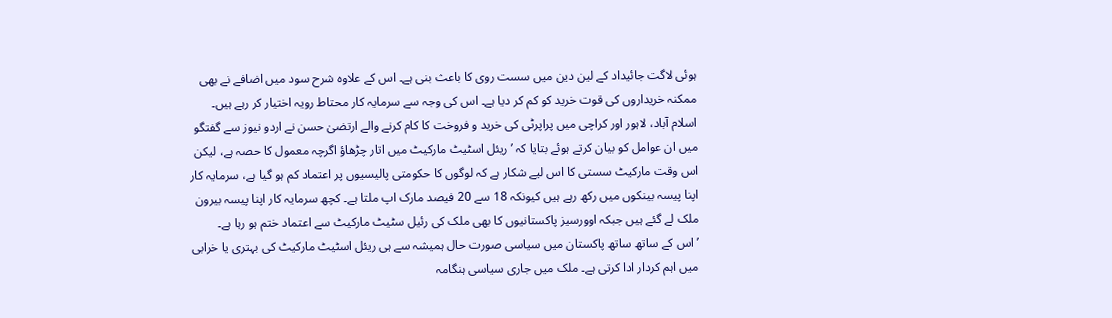ہوئی لاگت جائیداد کے لین دین میں سست روی کا باعث بنی ہے۔ اس کے علاوہ شرح سود میں اضافے نے بھی ممکنہ خریداروں کی قوت خرید کو کم کر دیا ہے۔ اس کی وجہ سے سرمایہ کار محتاط رویہ اختیار کر رہے ہیں۔
اسلام آباد، لاہور اور کراچی میں پراپرٹی کی خرید و فروخت کا کام کرنے والے ارتضیٰ حسن نے اردو نیوز سے گفتگو میں ان عوامل کو بیان کرتے ہوئے بتایا کہ ’ریئل اسٹیٹ مارکیٹ میں اتار چڑھاؤ اگرچہ معمول کا حصہ ہے، لیکن اس وقت مارکیٹ سستی کا اس لیے شکار ہے کہ لوگوں کا حکومتی پالیسیوں پر اعتماد کم ہو گیا ہے، سرمایہ کار اپنا پیسہ بینکوں میں رکھ رہے ہیں کیونکہ 18 سے 20 فیصد مارک اپ ملتا ہے۔ کچھ سرمایہ کار اپنا پیسہ بیرون ملک لے گئے ہیں جبکہ اوورسیز پاکستانیوں کا بھی ملک کی رئیل سٹیٹ مارکیٹ سے اعتماد ختم ہو رہا ہے۔
’اس کے ساتھ ساتھ پاکستان میں سیاسی صورت حال ہمیشہ سے ہی ریئل اسٹیٹ مارکیٹ کی بہتری یا خرابی میں اہم کردار ادا کرتی ہے۔ ملک میں جاری سیاسی ہنگامہ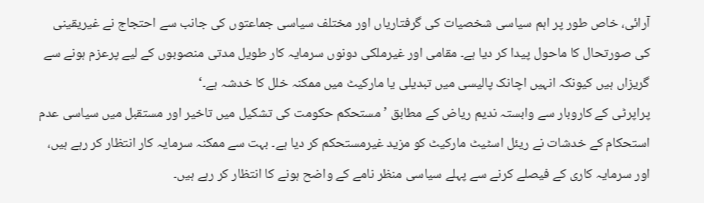آرائی، خاص طور پر اہم سیاسی شخصیات کی گرفتاریاں اور مختلف سیاسی جماعتوں کی جانب سے احتجاج نے غیریقینی کی صورتحال کا ماحول پیدا کر دیا ہے۔ مقامی اور غیرملکی دونوں سرمایہ کار طویل مدتی منصوبوں کے لیے پرعزم ہونے سے گریزاں ہیں کیونکہ انہیں اچانک پالیسی میں تبدیلی یا مارکیٹ میں ممکنہ خلل کا خدشہ ہے۔‘
پراپرٹی کے کاروبار سے وابستہ ندیم ریاض کے مطابق ’مستحکم حکومت کی تشکیل میں تاخیر اور مستقبل میں سیاسی عدم استحکام کے خدشات نے ریئل اسٹیٹ مارکیٹ کو مزید غیرمستحکم کر دیا ہے۔ بہت سے ممکنہ سرمایہ کار انتظار کر رہے ہیں، اور سرمایہ کاری کے فیصلے کرنے سے پہلے سیاسی منظر نامے کے واضح ہونے کا انتظار کر رہے ہیں۔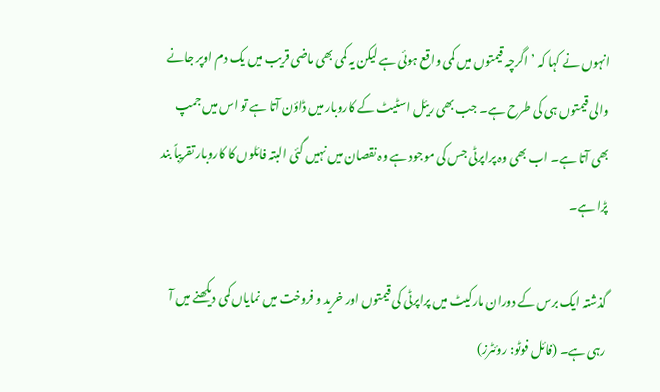انہوں نے کہا کہ ’اگرچہ قیمتوں میں کمی واقع ہوئی ہے لیکن یہ کمی بھی ماضی قریب میں یک دم اوپر جانے والی قیمتوں ہی کی طرح ہے۔ جب بھی ریئل اسٹیٹ کے کاروبار میں ڈاؤن آتا ہے تو اس میں جمپ بھی آتا ہے۔ اب بھی وہ پراپرٹی جس کی موجود ہے وہ نقصان میں نہیں گئی البتہ فائلوں کا کاروبار تقریباً بند پڑا ہے۔

گذشتہ ایک برس کے دوران مارکیٹ میں پراپرٹی کی قیمتوں اور خرید و فروخت میں نمایاں کمی دیکھنے میں آ رہی ہے۔ (فائل فوٹو: روئٹرز)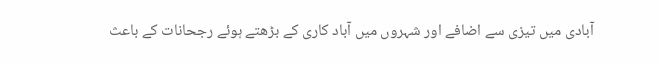آبادی میں تیزی سے اضافے اور شہروں میں آباد کاری کے بڑھتے ہوئے رجحانات کے باعث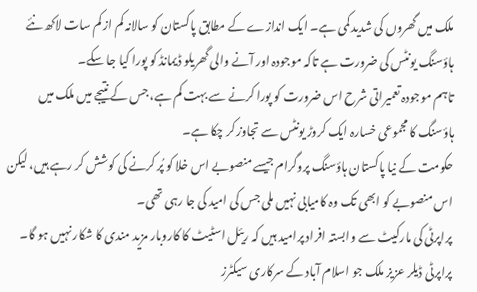ملک میں گھروں کی شدید کمی ہے۔ ایک اندازے کے مطابق پاکستان کو سالانہ کم از کم سات لاکھ نئے ہاؤسنگ یونٹس کی ضرورت ہے تاکہ موجودہ اور آنے والی گھریلو ڈیمانڈ کو پورا کیا جا سکے۔
تاہم موجودہ تعمیراتی شرح اس ضرورت کو پورا کرنے سے بہت کم ہے، جس کے نتیجے میں ملک میں ہاؤسنگ کا مجموعی خسارہ ایک کروڑ یونٹس سے تجاوز کر چکا ہے۔
حکومت کے نیا پاکستان ہاؤسنگ پروگرام جیسے منصوبے اس خلا کو پُر کرنے کی کوشش کر رہے ہیں، لیکن اس منصوبے کو ابھی تک وہ کامیابی نہیں ملی جس کی امید کی جا رہی تھی۔
پراپرٹی کی مارکیٹ سے وابستہ افراد پرامید ہیں کہ ریئل اسٹیٹ کا کاروبار مزید مندی کا شکار نہیں ہو گا۔
پراپرٹی ڈیلر عزیز ملک جو اسلام آباد کے سرکاری سیکٹرز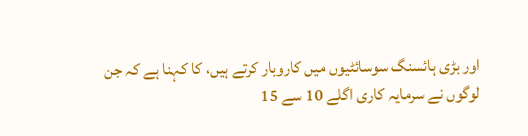اور بڑی ہائسنگ سوسائٹیوں میں کاروبار کرتے ہیں، کا کہنا ہے کہ جن لوگوں نے سرمایہ کاری اگلے 10 سے 15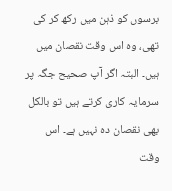برسوں کو ذہن میں رکھ کر کی تھی، وہ اس وقت نقصان میں ہیں۔ البتہ اگر آپ صحیح جگہ پر سرمایہ کاری کرتے ہیں تو بالکل بھی نقصان دہ نہیں ہے۔ اس وقت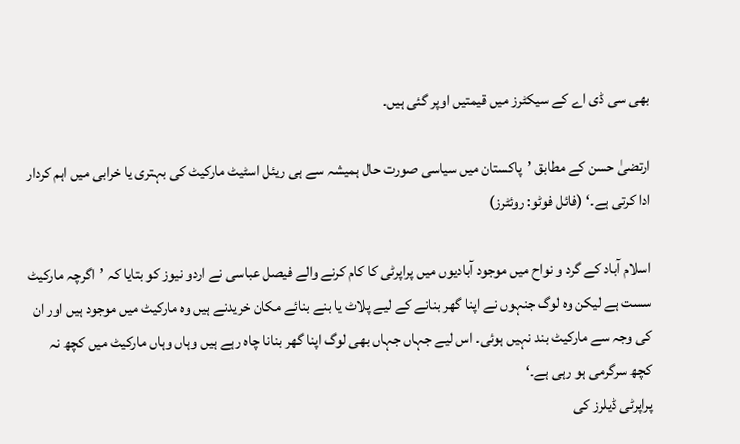بھی سی ڈی اے کے سیکٹرز میں قیمتیں اوپر گئی ہیں۔

ارتضیٰ حسن کے مطابق ’پاکستان میں سیاسی صورت حال ہمیشہ سے ہی ریئل اسٹیٹ مارکیٹ کی بہتری یا خرابی میں اہم کردار ادا کرتی ہے۔‘ (فائل فوٹو: روئٹرز)

اسلام آباد کے گرد و نواح میں موجود آبادیوں میں پراپرٹی کا کام کرنے والے فیصل عباسی نے اردو نیوز کو بتایا کہ ’اگرچہ مارکیٹ سست ہے لیکن وہ لوگ جنہوں نے اپنا گھر بنانے کے لیے پلاٹ یا بنے بنائے مکان خریدنے ہیں وہ مارکیٹ میں موجود ہیں اور ان کی وجہ سے مارکیٹ بند نہیں ہوئی۔ اس لیے جہاں جہاں بھی لوگ اپنا گھر بنانا چاہ رہے ہیں وہاں وہاں مارکیٹ میں کچھ نہ کچھ سرگرمی ہو رہی ہے۔‘
پراپرٹی ڈیلرز کی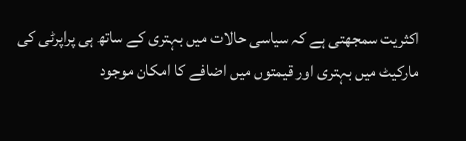اکثریت سمجھتی ہے کہ سیاسی حالات میں بہتری کے ساتھ ہی پراپرٹی کی مارکیٹ میں بہتری اور قیمتوں میں اضافے کا امکان موجود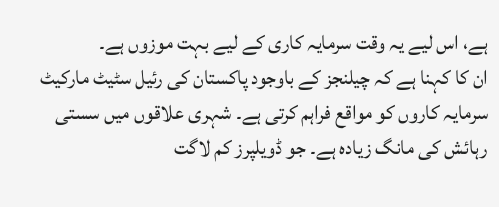ہے، اس لیے یہ وقت سرمایہ کاری کے لیے بہت موزوں ہے۔
ان کا کہنا ہے کہ چیلنجز کے باوجود پاکستان کی رئیل سٹیٹ مارکیٹ سرمایہ کاروں کو مواقع فراہم کرتی ہے۔ شہری علاقوں میں سستی رہائش کی مانگ زیادہ ہے۔ جو ڈویلپرز کم لاگت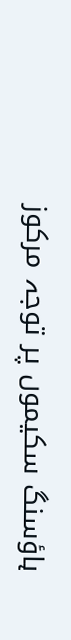ہاؤسنگ سکیموں پر توجہ مرکوز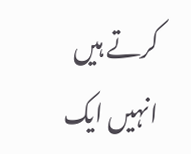کرتے ہیں انہیں ایک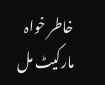خاطر خواہ مارکیٹ مل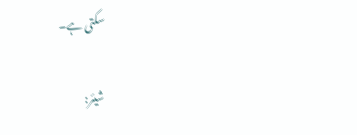سکتی ہے۔

شیئر: